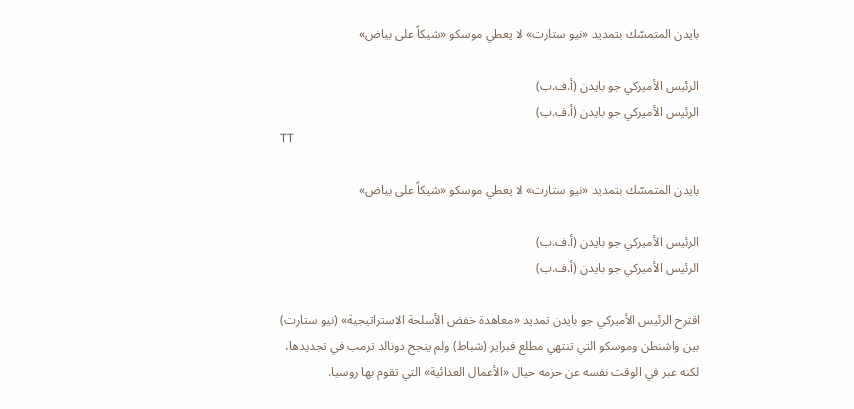بايدن المتمسّك بتمديد «نيو ستارت» لا يعطي موسكو «شيكاً على بياض»

الرئيس الأميركي جو بايدن (أ.ف.ب)
الرئيس الأميركي جو بايدن (أ.ف.ب)
TT

بايدن المتمسّك بتمديد «نيو ستارت» لا يعطي موسكو «شيكاً على بياض»

الرئيس الأميركي جو بايدن (أ.ف.ب)
الرئيس الأميركي جو بايدن (أ.ف.ب)

اقترح الرئيس الأميركي جو بايدن تمديد «معاهدة خفض الأسلحة الاستراتيجية» (نيو ستارت) بين واشنطن وموسكو التي تنتهي مطلع فبراير (شباط) ولم ينجح دونالد ترمب في تجديدها، لكنه عبر في الوقت نفسه عن حزمه حيال «الأعمال العدائية» التي تقوم بها روسيا.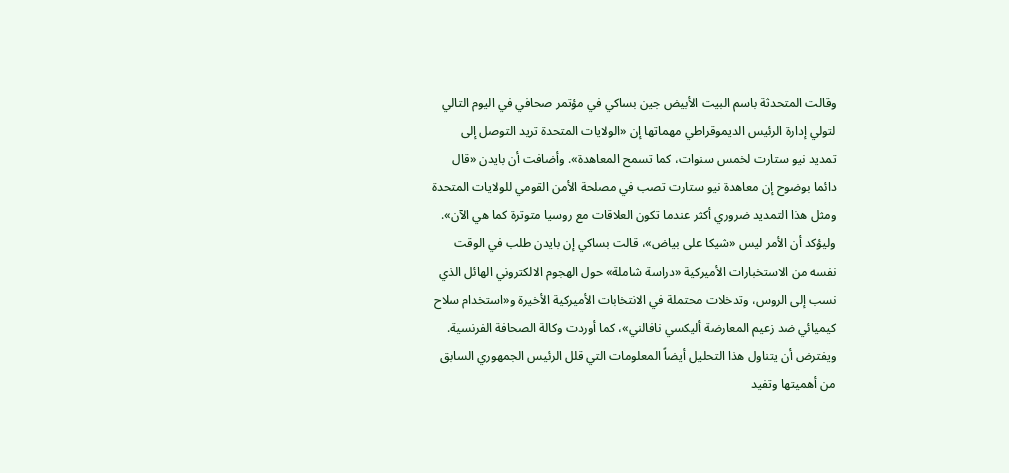وقالت المتحدثة باسم البيت الأبيض جين بساكي في مؤتمر صحافي في اليوم التالي لتولي إدارة الرئيس الديموقراطي مهماتها إن «الولايات المتحدة تريد التوصل إلى تمديد نيو ستارت لخمس سنوات، كما تسمح المعاهدة». وأضافت أن بايدن «قال دائما بوضوح إن معاهدة نيو ستارت تصب في مصلحة الأمن القومي للولايات المتحدة ومثل هذا التمديد ضروري أكثر عندما تكون العلاقات مع روسيا متوترة كما هي الآن».
وليؤكد أن الأمر ليس «شيكا على بياض»، قالت بساكي إن بايدن طلب في الوقت نفسه من الاستخبارات الأميركية «دراسة شاملة» حول الهجوم الالكتروني الهائل الذي نسب إلى الروس، وتدخلات محتملة في الانتخابات الأميركية الأخيرة و«استخدام سلاح كيميائي ضد زعيم المعارضة أليكسي نافالني»، كما أوردت وكالة الصحافة الفرنسية.
ويفترض أن يتناول هذا التحليل أيضاً المعلومات التي قلل الرئيس الجمهوري السابق من أهميتها وتفيد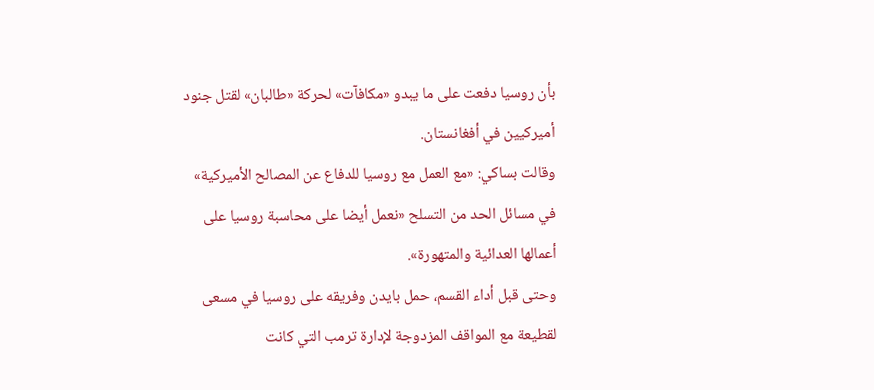بأن روسيا دفعت على ما يبدو «مكافآت» لحركة «طالبان» لقتل جنود أميركيين في أفغانستان.
وقالت بساكي: «مع العمل مع روسيا للدفاع عن المصالح الأميركية» في مسائل الحد من التسلح «نعمل أيضا على محاسبة روسيا على أعمالها العدائية والمتهورة».
وحتى قبل أداء القسم، حمل بايدن وفريقه على روسيا في مسعى لقطيعة مع المواقف المزدوجة لإدارة ترمب التي كانت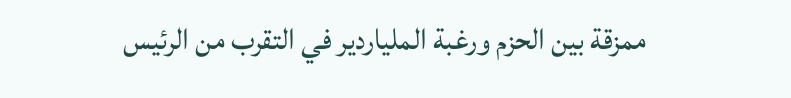ممزقة بين الحزم ورغبة الملياردير في التقرب من الرئيس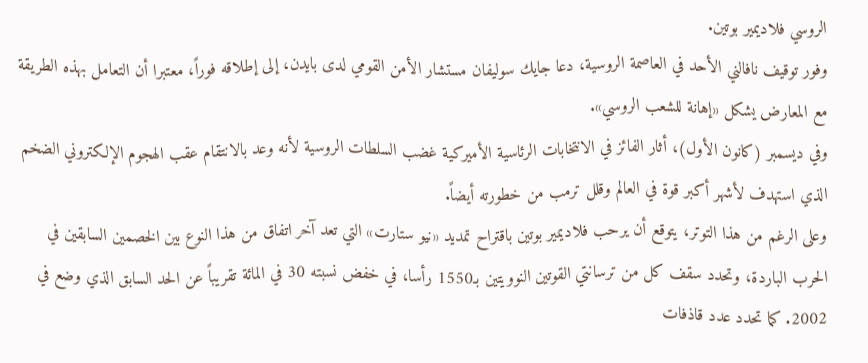الروسي فلاديمير بوتين.
وفور توقيف نافالني الأحد في العاصمة الروسية، دعا جايك سوليفان مستشار الأمن القومي لدى بايدن، إلى إطلاقه فوراً، معتبرا أن التعامل بهذه الطريقة مع المعارض يشكل «إهانة للشعب الروسي».
وفي ديسمبر (كانون الأول)، أثار الفائز في الانتخابات الرئاسية الأميركية غضب السلطات الروسية لأنه وعد بالانتقام عقب الهجوم الإلكتروني الضخم الذي استهدف لأشهر أكبر قوة في العالم وقلل ترمب من خطورته أيضاً.
وعلى الرغم من هذا التوتر، يتوقع أن يرحب فلاديمير بوتين باقتراح تمديد «نيو ستارت» التي تعد آخر اتفاق من هذا النوع بين الخصمين السابقين في الحرب الباردة، وتحدد سقف كل من ترسانتي القوتين النوويتين بـ1550 رأسا، في خفض نسبته 30 في المائة تقريباً عن الحد السابق الذي وضع في 2002. كما تحدد عدد قاذفات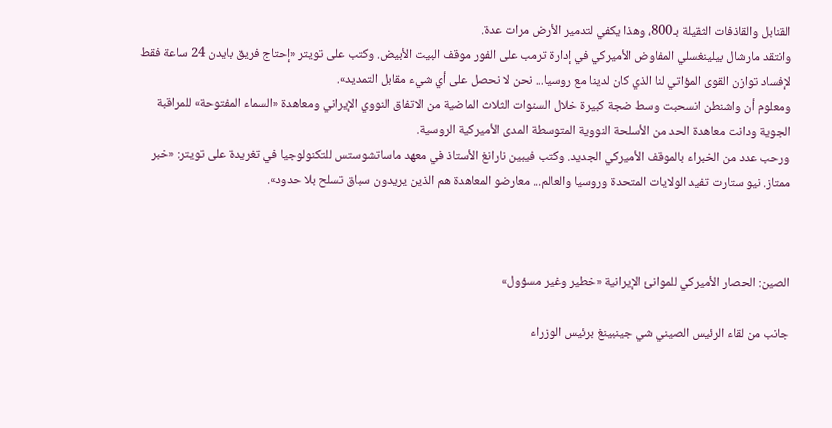القنابل والقاذفات الثقيلة بـ800، وهذا يكفي لتدمير الأرض مرات عدة.
وانتقد مارشال بيلينغسلي المفاوض الأميركي في إدارة ترمب على الفور موقف البيت الأبيض. وكتب على تويتر «إحتاج فريق بايدن 24 ساعة فقط لإفساد توازن القوى المؤاتي لنا الذي كان لدينا مع روسيا... نحن لا نحصل على أي شيء مقابل التمديد».
ومعلوم أن واشنطن انسحبت وسط ضجة كبيرة خلال السنوات الثلاث الماضية من الاتفاق النووي الإيراني ومعاهدة «السماء المفتوحة» للمراقبة الجوية ودانت معاهدة الحد من الأسلحة النووية المتوسطة المدى الأميركية الروسية.
ورحب عدد من الخبراء بالموقف الأميركي الجديد. وكتب فيبين نارانغ الأستاذ في معهد ماساتشوستس للتكنولوجيا في تغريدة على تويتر: «خبر ممتاز. نيو ستارت تفيد الولايات المتحدة وروسيا والعالم... معارضو المعاهدة هم الذين يريدون سباق تسلح بلا حدود».



الصين: الحصار الأميركي للموانئ الإيرانية «خطير وغير مسؤول»

جانب من لقاء الرئيس الصيني شي جينبينغ برئيس الوزراء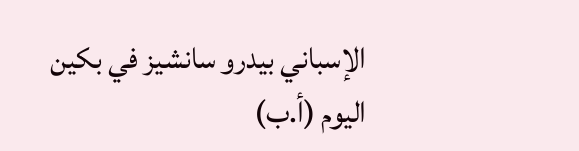الإسباني بيدرو سانشيز في بكين اليوم (أ.ب)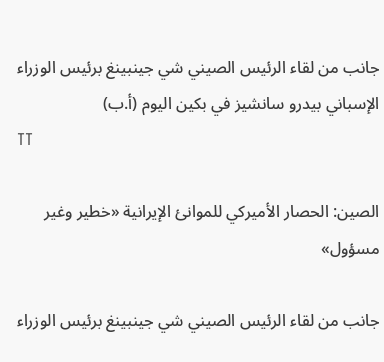جانب من لقاء الرئيس الصيني شي جينبينغ برئيس الوزراء الإسباني بيدرو سانشيز في بكين اليوم (أ.ب)
TT

الصين: الحصار الأميركي للموانئ الإيرانية «خطير وغير مسؤول»

جانب من لقاء الرئيس الصيني شي جينبينغ برئيس الوزراء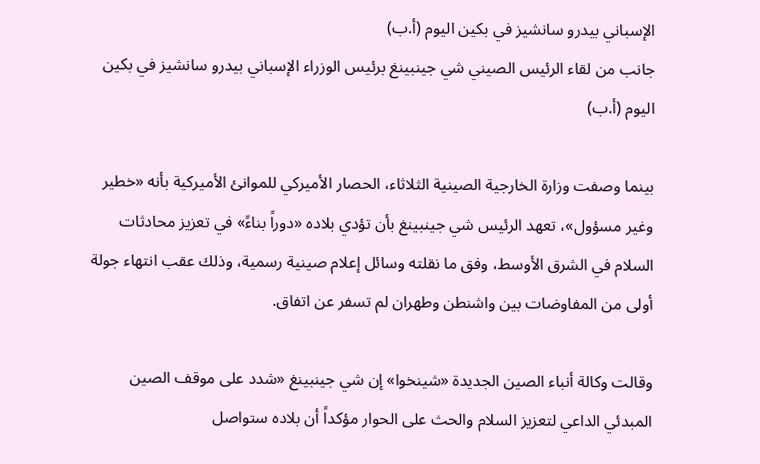الإسباني بيدرو سانشيز في بكين اليوم (أ.ب)
جانب من لقاء الرئيس الصيني شي جينبينغ برئيس الوزراء الإسباني بيدرو سانشيز في بكين اليوم (أ.ب)

بينما وصفت وزارة الخارجية الصينية الثلاثاء، الحصار الأميركي للموانئ الأميركية بأنه «خطير وغير مسؤول»، تعهد الرئيس شي جينبينغ بأن تؤدي بلاده «دوراً بناءً» في تعزيز محادثات السلام في الشرق الأوسط، وفق ما نقلته وسائل إعلام صينية رسمية، وذلك عقب انتهاء جولة أولى من المفاوضات بين واشنطن وطهران لم تسفر عن اتفاق.

وقالت وكالة أنباء الصين الجديدة «شينخوا» إن شي جينبينغ «شدد على موقف الصين المبدئي الداعي لتعزيز السلام والحث على الحوار مؤكداً أن بلاده ستواصل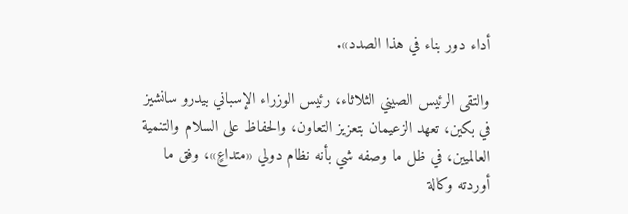أداء دور بناء في هذا الصدد».

والتقى الرئيس الصيني الثلاثاء، رئيس الوزراء الإسباني بيدرو سانشيز في بكين، تعهد الزعيمان بتعزيز التعاون، والحفاظ على السلام والتنمية العالميين، في ظل ما وصفه شي بأنه نظام دولي «متداعٍ»، وفق ما أوردته وكالة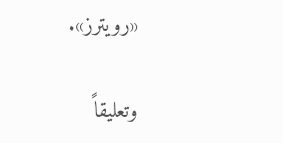«رويترز».

وتعليقاً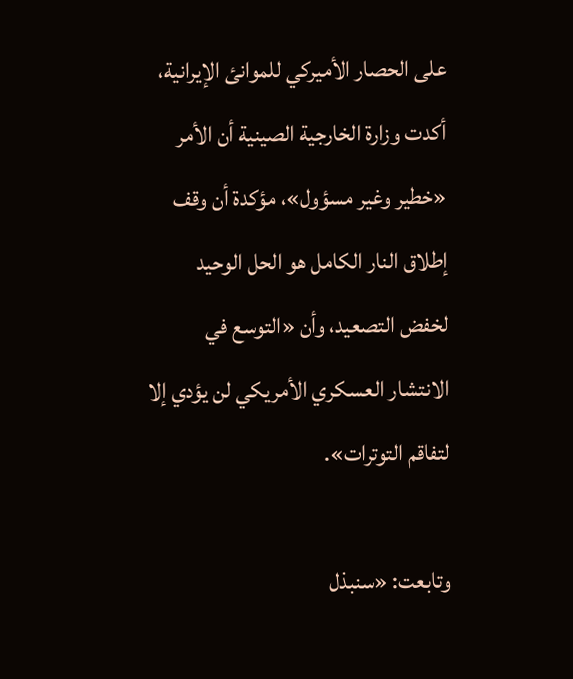على الحصار الأميركي للموانئ الإيرانية، أكدت وزارة الخارجية الصينية أن الأمر «خطير وغير مسؤول»، مؤكدة أن وقف إطلاق النار الكامل هو الحل الوحيد لخفض التصعيد، وأن «التوسع في الانتشار العسكري الأمريكي لن يؤدي إلا لتفاقم التوترات».

وتابعت: «سنبذل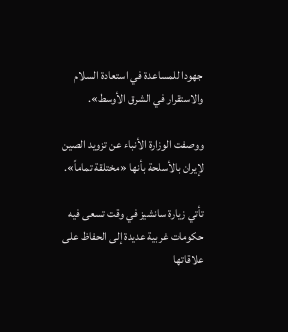جهودا للمساعدة في استعادة السلام والاستقرار في الشرق الأوسط».

ووصفت الوزارة الأنباء عن تزويد الصين لإيران بالأسلحة بأنها «مختلقة تماماً».

تأتي زيارة سانشيز في وقت تسعى فيه حكومات غربية عديدة إلى الحفاظ على علاقاتها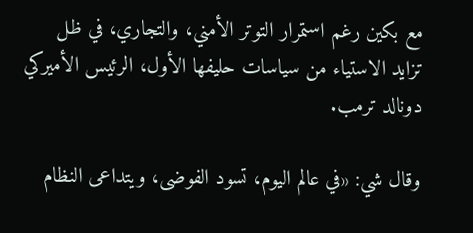مع بكين ‌رغم استمرار ‌التوتر الأمني، والتجاري، في ظل تزايد ‌الاستياء من سياسات حليفها الأول، الرئيس الأميركي دونالد ترمب.

وقال شي: «في عالم اليوم، تسود الفوضى، ويتداعى النظام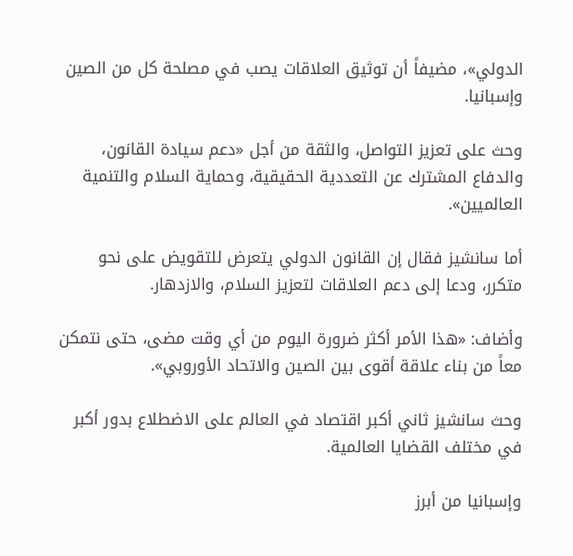الدولي»، مضيفاً أن توثيق العلاقات يصب في مصلحة كل من الصين وإسبانيا.

وحث على تعزيز التواصل، والثقة من أجل «دعم سيادة القانون، والدفاع المشترك عن التعددية ‌الحقيقية، وحماية السلام والتنمية العالميين».

أما سانشيز فقال إن القانون الدولي ‌يتعرض للتقويض على نحو متكرر، ودعا إلى ‌دعم العلاقات لتعزيز السلام، والازدهار.

وأضاف: «هذا الأمر أكثر ضرورة اليوم من أي وقت مضى، حتى نتمكن معاً من بناء علاقة أقوى بين ‌الصين والاتحاد الأوروبي».

وحث سانشيز ثاني أكبر اقتصاد في العالم على الاضطلاع بدور أكبر في مختلف القضايا العالمية.

وإسبانيا من أبرز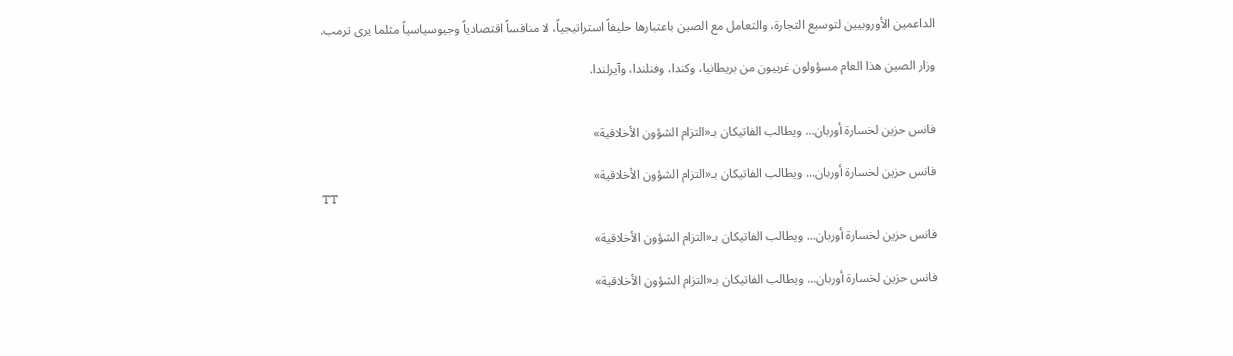الداعمين الأوروبيين لتوسيع التجارة، والتعامل مع الصين باعتبارها حليفاً استراتيجياً، لا منافساً اقتصادياً وجيوسياسياً مثلما يرى ترمب.

وزار الصين هذا العام مسؤولون غربيون من بريطانيا، وكندا، وفنلندا، وآيرلندا.


فانس حزين لخسارة أوربان... ويطالب الفاتيكان بـ«التزام الشؤون الأخلاقية»

فانس حزين لخسارة أوربان... ويطالب الفاتيكان بـ«التزام الشؤون الأخلاقية»
TT

فانس حزين لخسارة أوربان... ويطالب الفاتيكان بـ«التزام الشؤون الأخلاقية»

فانس حزين لخسارة أوربان... ويطالب الفاتيكان بـ«التزام الشؤون الأخلاقية»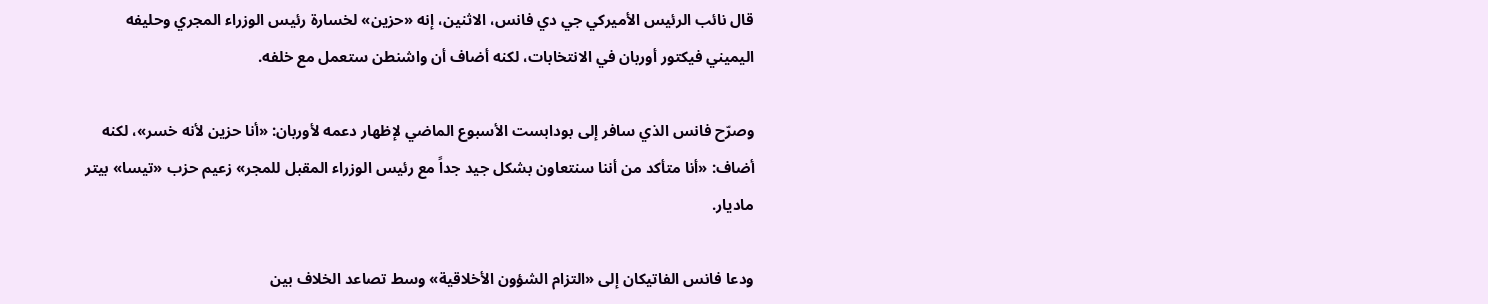قال نائب الرئيس الأميركي جي دي فانس، الاثنين، إنه «حزين» لخسارة رئيس الوزراء المجري وحليفه اليميني فيكتور أوربان في الانتخابات، لكنه أضاف أن واشنطن ستعمل مع خلفه.

وصرّح فانس الذي سافر إلى بودابست الأسبوع الماضي لإظهار دعمه لأوربان: «أنا حزين لأنه خسر»، لكنه أضاف: «أنا متأكد من أننا سنتعاون بشكل جيد جداً مع رئيس الوزراء المقبل للمجر» زعيم حزب «تيسا» بيتر ماديار.

ودعا فانس الفاتيكان إلى «التزام الشؤون الأخلاقية» وسط تصاعد الخلاف بين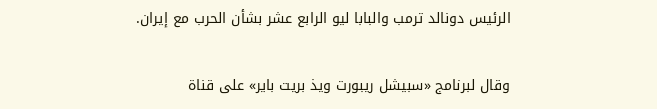الرئيس دونالد ترمب والبابا ليو الرابع عشر بشأن الحرب مع إيران.

وقال لبرنامج «سبيشل ريبورت ويذ بريت باير» على قناة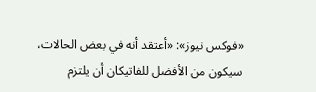«فوكس نيوز»: «أعتقد أنه في بعض الحالات، سيكون من الأفضل للفاتيكان أن يلتزم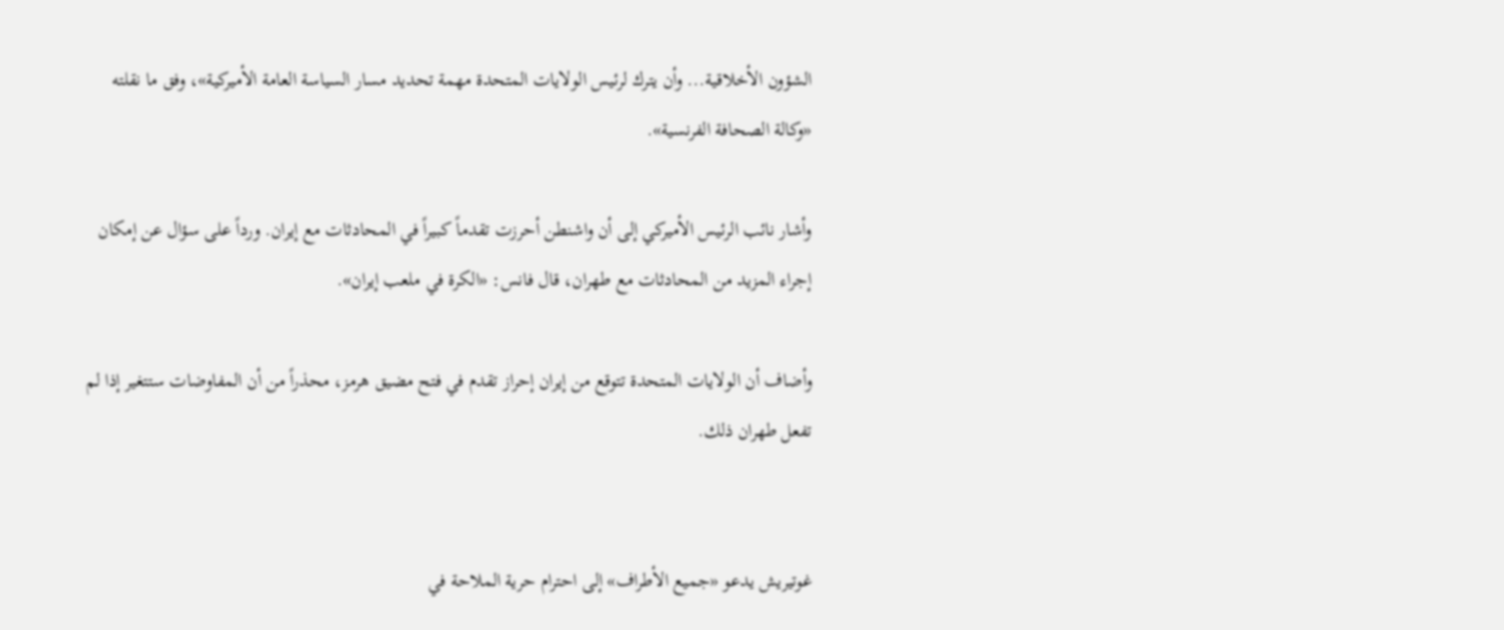الشؤون الأخلاقية... وأن يترك لرئيس الولايات المتحدة مهمة تحديد مسار السياسة العامة الأميركية»، وفق ما نقلته «وكالة الصحافة الفرنسية».

وأشار نائب الرئيس الأميركي إلى أن واشنطن أحرزت تقدماً كبيراً في المحادثات مع إيران. ورداً على سؤال عن إمكان إجراء المزيد من المحادثات مع طهران، قال فانس: «الكرة في ملعب إيران».

وأضاف أن الولايات المتحدة تتوقع من إيران إحراز تقدم في فتح مضيق هرمز، محذراً من أن المفاوضات ستتغير إذا لم تفعل طهران ذلك.


غوتيريش يدعو «جميع الأطراف» إلى احترام حرية الملاحة في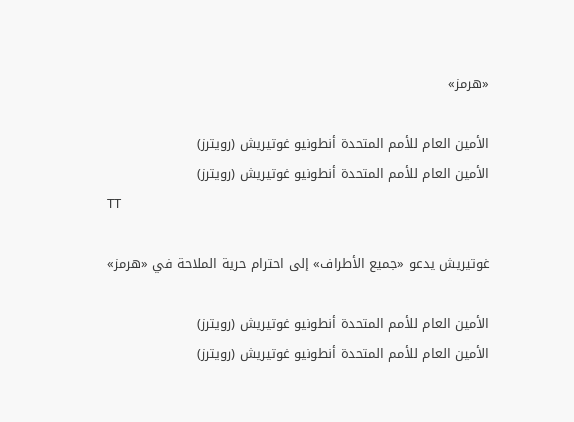«هرمز»

الأمين العام للأمم المتحدة أنطونيو غوتيريش (رويترز)
الأمين العام للأمم المتحدة أنطونيو غوتيريش (رويترز)
TT

غوتيريش يدعو «جميع الأطراف» إلى احترام حرية الملاحة في «هرمز»

الأمين العام للأمم المتحدة أنطونيو غوتيريش (رويترز)
الأمين العام للأمم المتحدة أنطونيو غوتيريش (رويترز)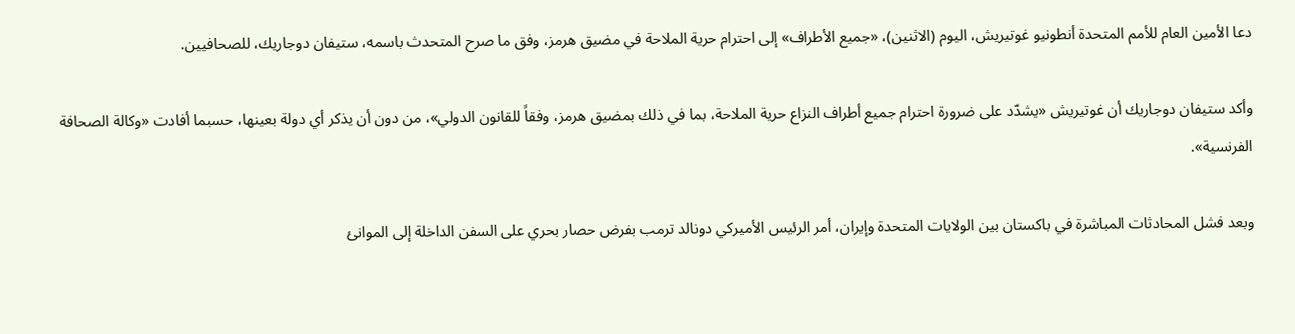دعا الأمين العام للأمم المتحدة أنطونيو غوتيريش، اليوم (الاثنين)، «جميع الأطراف» إلى احترام حرية الملاحة في مضيق هرمز، وفق ما صرح المتحدث باسمه، ستيفان دوجاريك، للصحافيين.

وأكد ستيفان دوجاريك أن غوتيريش «يشدّد على ضرورة احترام جميع أطراف النزاع حرية الملاحة، بما في ذلك بمضيق هرمز، وفقاً للقانون الدولي»، من دون أن يذكر أي دولة بعينها، حسبما أفادت «وكالة الصحافة الفرنسية».

وبعد فشل المحادثات المباشرة في باكستان بين الولايات المتحدة وإيران، أمر الرئيس الأميركي دونالد ترمب بفرض حصار بحري على السفن الداخلة إلى الموانئ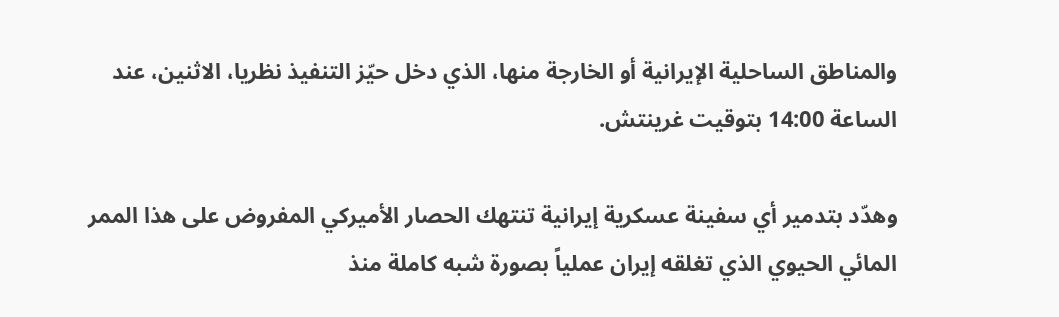والمناطق الساحلية الإيرانية أو الخارجة منها، الذي دخل حيّز التنفيذ نظريا، الاثنين، عند الساعة 14:00 بتوقيت غرينتش.

وهدّد بتدمير أي سفينة عسكرية إيرانية تنتهك الحصار الأميركي المفروض على هذا الممر المائي الحيوي الذي تغلقه إيران عملياً بصورة شبه كاملة منذ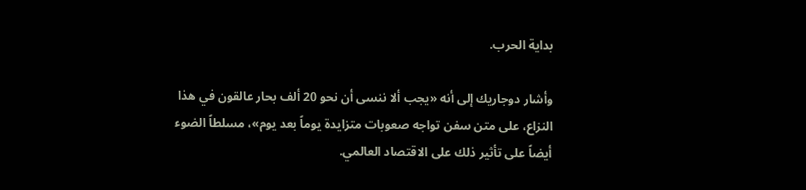بداية الحرب.

وأشار دوجاريك إلى أنه «يجب ألا ننسى أن نحو 20 ألف بحار عالقون في هذا النزاع، على متن سفن تواجه صعوبات متزايدة يوماً بعد يوم»، مسلطاً الضوء أيضاً على تأثير ذلك على الاقتصاد العالمي.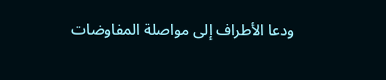ودعا الأطراف إلى مواصلة المفاوضات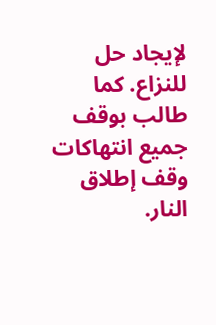لإيجاد حل للنزاع. كما طالب بوقف جميع انتهاكات وقف إطلاق النار.